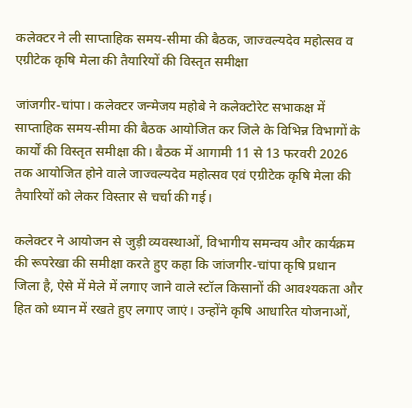कलेक्टर ने ली साप्ताहिक समय-सीमा की बैठक, जाज्वल्यदेव महोत्सव व एग्रीटेक कृषि मेला की तैयारियों की विस्तृत समीक्षा

जांजगीर-चांपा। कलेक्टर जन्मेजय महोबे ने कलेक्टोरेट सभाकक्ष में साप्ताहिक समय-सीमा की बैठक आयोजित कर जिले के विभिन्न विभागों के कार्यों की विस्तृत समीक्षा की। बैठक में आगामी 11 से 13 फरवरी 2026 तक आयोजित होने वाले जाज्वल्यदेव महोत्सव एवं एग्रीटेक कृषि मेला की तैयारियों को लेकर विस्तार से चर्चा की गई।

कलेक्टर ने आयोजन से जुड़ी व्यवस्थाओं, विभागीय समन्वय और कार्यक्रम की रूपरेखा की समीक्षा करते हुए कहा कि जांजगीर-चांपा कृषि प्रधान जिला है, ऐसे में मेले में लगाए जाने वाले स्टॉल किसानों की आवश्यकता और हित को ध्यान में रखते हुए लगाए जाएं। उन्होंने कृषि आधारित योजनाओं,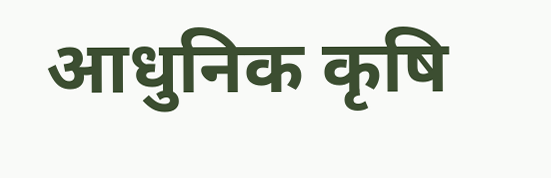आधुनिक कृषि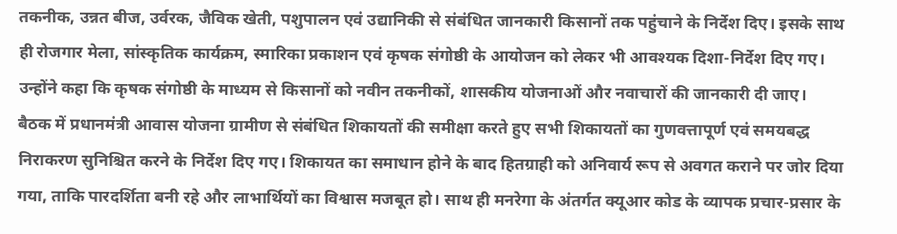तकनीक, उन्नत बीज, उर्वरक, जैविक खेती, पशुपालन एवं उद्यानिकी से संबंधित जानकारी किसानों तक पहुंचाने के निर्देश दिए। इसके साथ ही रोजगार मेला, सांस्कृतिक कार्यक्रम, स्मारिका प्रकाशन एवं कृषक संगोष्ठी के आयोजन को लेकर भी आवश्यक दिशा-निर्देश दिए गए। उन्होंने कहा कि कृषक संगोष्ठी के माध्यम से किसानों को नवीन तकनीकों, शासकीय योजनाओं और नवाचारों की जानकारी दी जाए।
बैठक में प्रधानमंत्री आवास योजना ग्रामीण से संबंधित शिकायतों की समीक्षा करते हुए सभी शिकायतों का गुणवत्तापूर्ण एवं समयबद्ध निराकरण सुनिश्चित करने के निर्देश दिए गए। शिकायत का समाधान होने के बाद हितग्राही को अनिवार्य रूप से अवगत कराने पर जोर दिया गया, ताकि पारदर्शिता बनी रहे और लाभार्थियों का विश्वास मजबूत हो। साथ ही मनरेगा के अंतर्गत क्यूआर कोड के व्यापक प्रचार-प्रसार के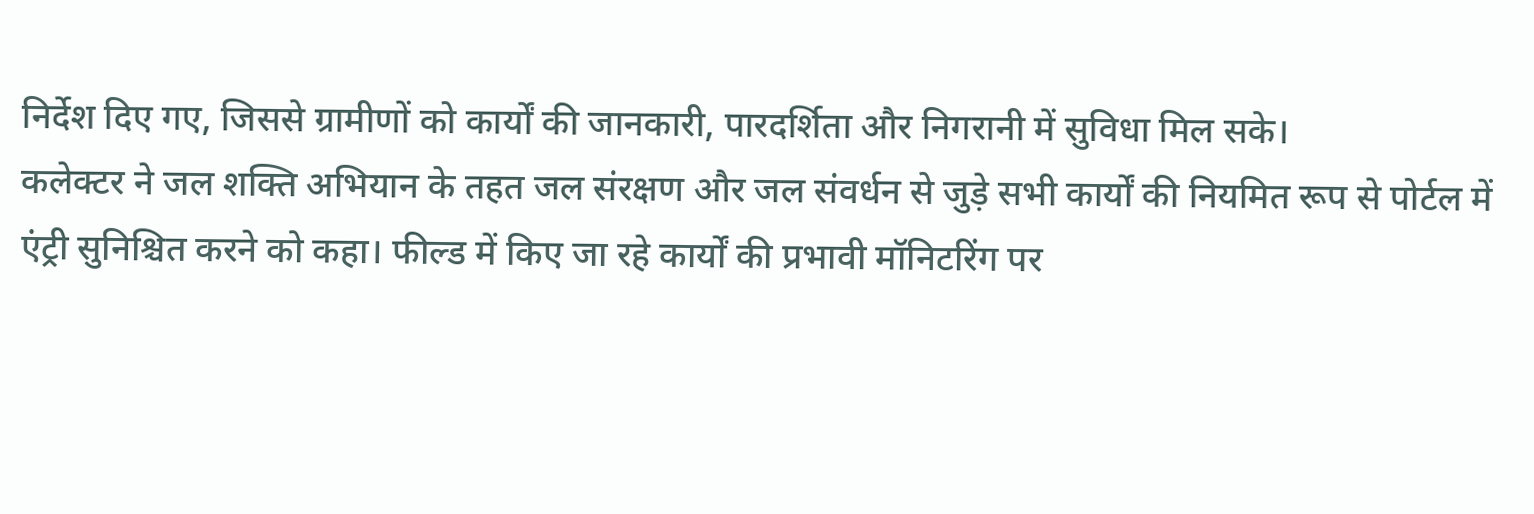निर्देश दिए गए, जिससे ग्रामीणों को कार्यों की जानकारी, पारदर्शिता और निगरानी में सुविधा मिल सके।
कलेक्टर ने जल शक्ति अभियान के तहत जल संरक्षण और जल संवर्धन से जुड़े सभी कार्यों की नियमित रूप से पोर्टल में एंट्री सुनिश्चित करने को कहा। फील्ड में किए जा रहे कार्यों की प्रभावी मॉनिटरिंग पर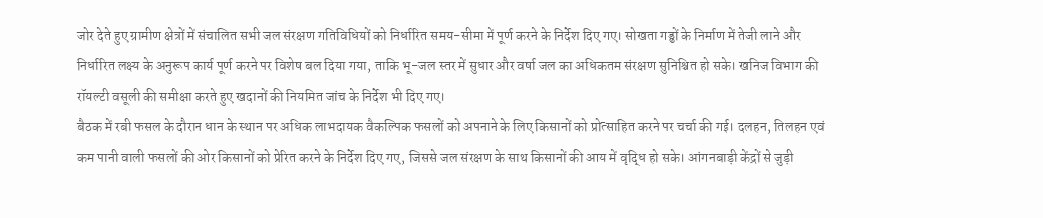जोर देते हुए ग्रामीण क्षेत्रों में संचालित सभी जल संरक्षण गतिविधियों को निर्धारित समय-सीमा में पूर्ण करने के निर्देश दिए गए। सोखता गड्ढों के निर्माण में तेजी लाने और निर्धारित लक्ष्य के अनुरूप कार्य पूर्ण करने पर विशेष बल दिया गया, ताकि भू-जल स्तर में सुधार और वर्षा जल का अधिकतम संरक्षण सुनिश्चित हो सके। खनिज विभाग की रॉयल्टी वसूली की समीक्षा करते हुए खदानों की नियमित जांच के निर्देश भी दिए गए।
बैठक में रबी फसल के दौरान धान के स्थान पर अधिक लाभदायक वैकल्पिक फसलों को अपनाने के लिए किसानों को प्रोत्साहित करने पर चर्चा की गई। दलहन, तिलहन एवं कम पानी वाली फसलों की ओर किसानों को प्रेरित करने के निर्देश दिए गए, जिससे जल संरक्षण के साथ किसानों की आय में वृद्धि हो सके। आंगनबाड़ी केंद्रों से जुड़ी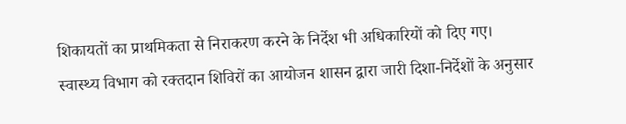शिकायतों का प्राथमिकता से निराकरण करने के निर्देश भी अधिकारियों को दिए गए।
स्वास्थ्य विभाग को रक्तदान शिविरों का आयोजन शासन द्वारा जारी दिशा-निर्देशों के अनुसार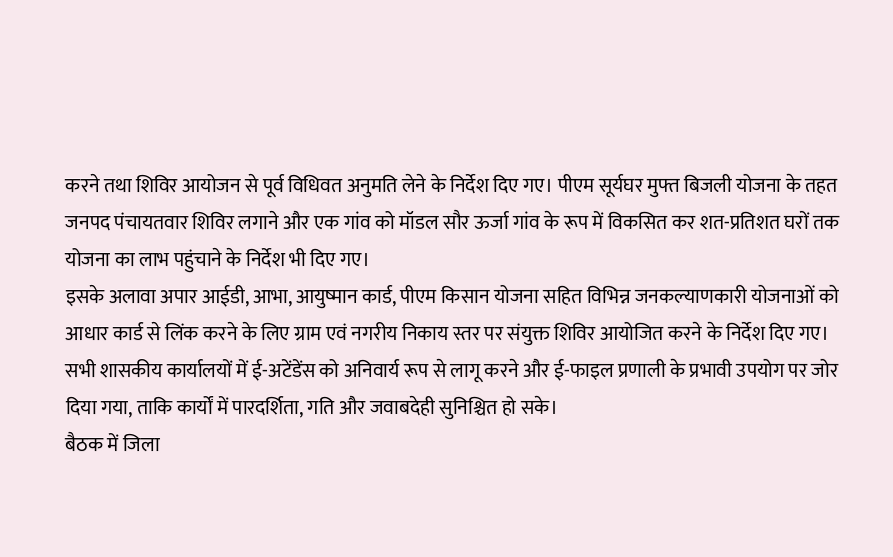करने तथा शिविर आयोजन से पूर्व विधिवत अनुमति लेने के निर्देश दिए गए। पीएम सूर्यघर मुफ्त बिजली योजना के तहत जनपद पंचायतवार शिविर लगाने और एक गांव को मॉडल सौर ऊर्जा गांव के रूप में विकसित कर शत-प्रतिशत घरों तक योजना का लाभ पहुंचाने के निर्देश भी दिए गए।
इसके अलावा अपार आईडी, आभा, आयुष्मान कार्ड, पीएम किसान योजना सहित विभिन्न जनकल्याणकारी योजनाओं को आधार कार्ड से लिंक करने के लिए ग्राम एवं नगरीय निकाय स्तर पर संयुक्त शिविर आयोजित करने के निर्देश दिए गए। सभी शासकीय कार्यालयों में ई-अटेंडेंस को अनिवार्य रूप से लागू करने और ई-फाइल प्रणाली के प्रभावी उपयोग पर जोर दिया गया, ताकि कार्यों में पारदर्शिता, गति और जवाबदेही सुनिश्चित हो सके।
बैठक में जिला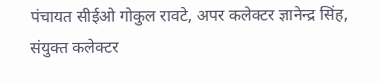पंचायत सीईओ गोकुल रावटे, अपर कलेक्टर ज्ञानेन्द्र सिंह, संयुक्त कलेक्टर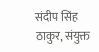संदीप सिंह ठाकुर, संयुक्त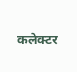कलेक्टर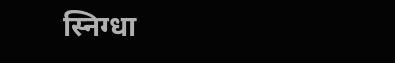स्निग्धा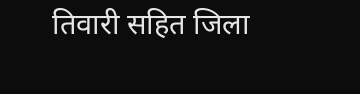तिवारी सहित जिला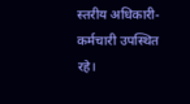स्तरीय अधिकारी-कर्मचारी उपस्थित रहे।